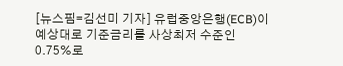[뉴스핌=김선미 기자] 유럽중앙은행(ECB)이 예상대로 기준금리를 사상최저 수준인 0.75%로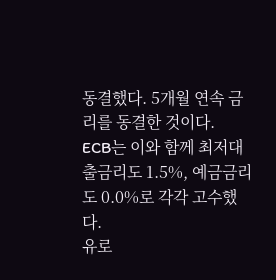동결했다. 5개월 연속 금리를 동결한 것이다.
ECB는 이와 함께 최저대출금리도 1.5%, 예금금리도 0.0%로 각각 고수했다.
유로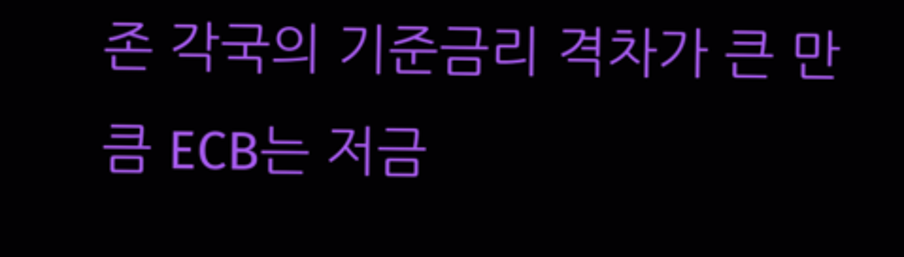존 각국의 기준금리 격차가 큰 만큼 ECB는 저금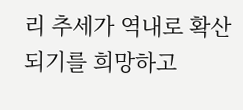리 추세가 역내로 확산되기를 희망하고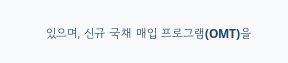있으며, 신규 국채 매입 프로그램(OMT)을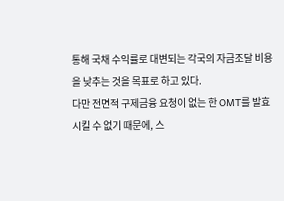통해 국채 수익률로 대변되는 각국의 자금조달 비용을 낮추는 것을 목표로 하고 있다.
다만 전면적 구제금융 요청이 없는 한 OMT를 발효시킬 수 없기 때문에, 스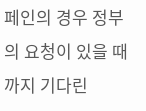페인의 경우 정부의 요청이 있을 때까지 기다린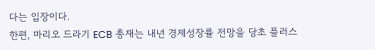다는 입장이다.
한편, 마리오 드라기 ECB 총재는 내년 경제성장률 전망을 당초 플러스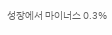성장에서 마이너스 0.3%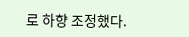로 하향 조정했다.